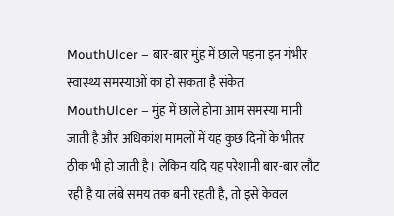MouthUlcer – बार-बार मुंह में छाले पड़ना इन गंभीर स्वास्थ्य समस्याओं का हो सकता है संकेत
MouthUlcer – मुंह में छाले होना आम समस्या मानी जाती है और अधिकांश मामलों में यह कुछ दिनों के भीतर ठीक भी हो जाती है। लेकिन यदि यह परेशानी बार-बार लौट रही है या लंबे समय तक बनी रहती है, तो इसे केवल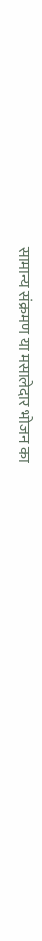सामान्य संक्रमण या मसालेदार भोजन का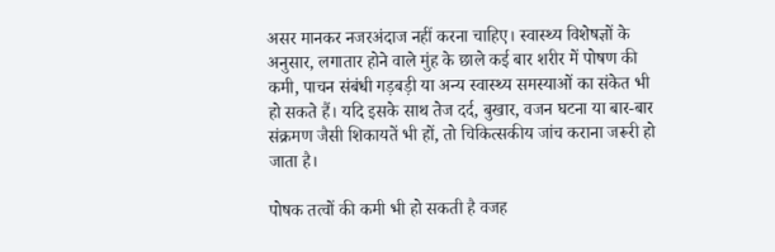असर मानकर नजरअंदाज नहीं करना चाहिए। स्वास्थ्य विशेषज्ञों के अनुसार, लगातार होने वाले मुंह के छाले कई बार शरीर में पोषण की कमी, पाचन संबंधी गड़बड़ी या अन्य स्वास्थ्य समस्याओं का संकेत भी हो सकते हैं। यदि इसके साथ तेज दर्द, बुखार, वजन घटना या बार-बार संक्रमण जैसी शिकायतें भी हों, तो चिकित्सकीय जांच कराना जरूरी हो जाता है।

पोषक तत्वों की कमी भी हो सकती है वजह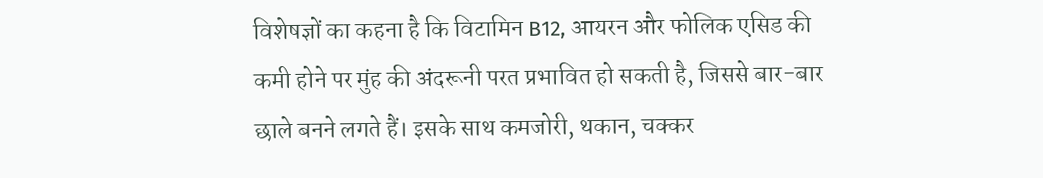विशेषज्ञों का कहना है कि विटामिन B12, आयरन और फोलिक एसिड की कमी होने पर मुंह की अंदरूनी परत प्रभावित हो सकती है, जिससे बार-बार छाले बनने लगते हैं। इसके साथ कमजोरी, थकान, चक्कर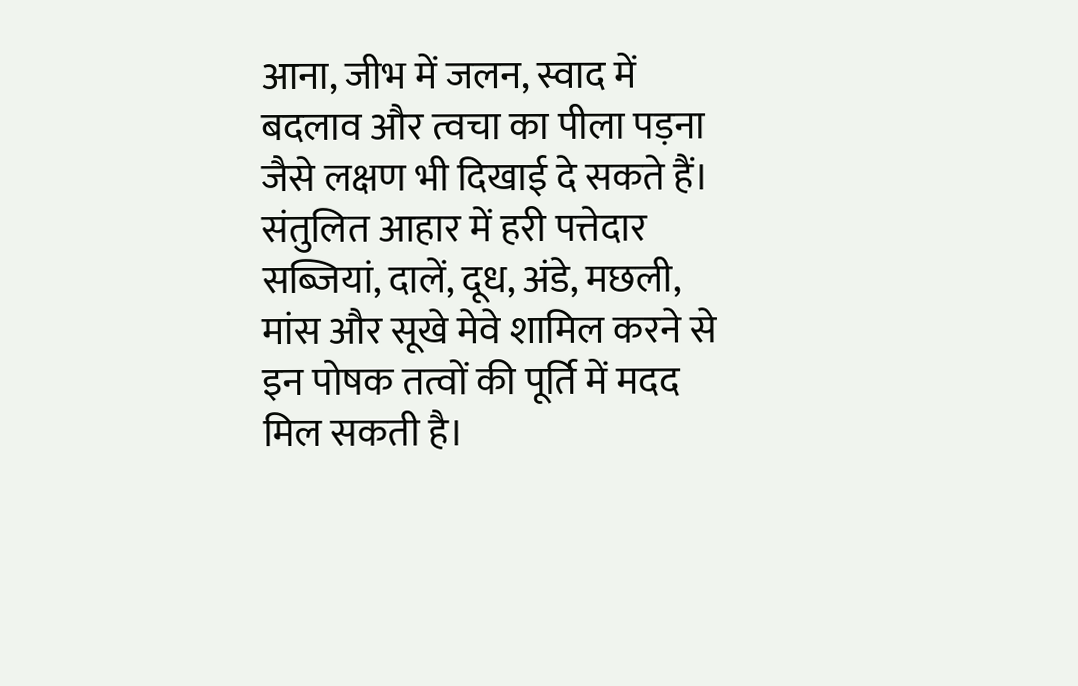आना, जीभ में जलन, स्वाद में बदलाव और त्वचा का पीला पड़ना जैसे लक्षण भी दिखाई दे सकते हैं। संतुलित आहार में हरी पत्तेदार सब्जियां, दालें, दूध, अंडे, मछली, मांस और सूखे मेवे शामिल करने से इन पोषक तत्वों की पूर्ति में मदद मिल सकती है।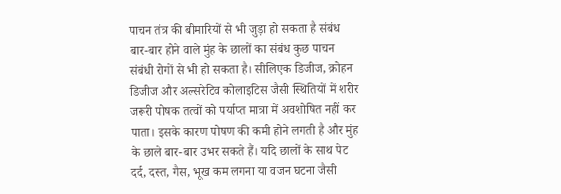पाचन तंत्र की बीमारियों से भी जुड़ा हो सकता है संबंध
बार-बार होने वाले मुंह के छालों का संबंध कुछ पाचन संबंधी रोगों से भी हो सकता है। सीलिएक डिजीज, क्रोहन डिजीज और अल्सरेटिव कोलाइटिस जैसी स्थितियों में शरीर जरूरी पोषक तत्वों को पर्याप्त मात्रा में अवशोषित नहीं कर पाता। इसके कारण पोषण की कमी होने लगती है और मुंह के छाले बार-बार उभर सकते हैं। यदि छालों के साथ पेट दर्द, दस्त, गैस, भूख कम लगना या वजन घटना जैसी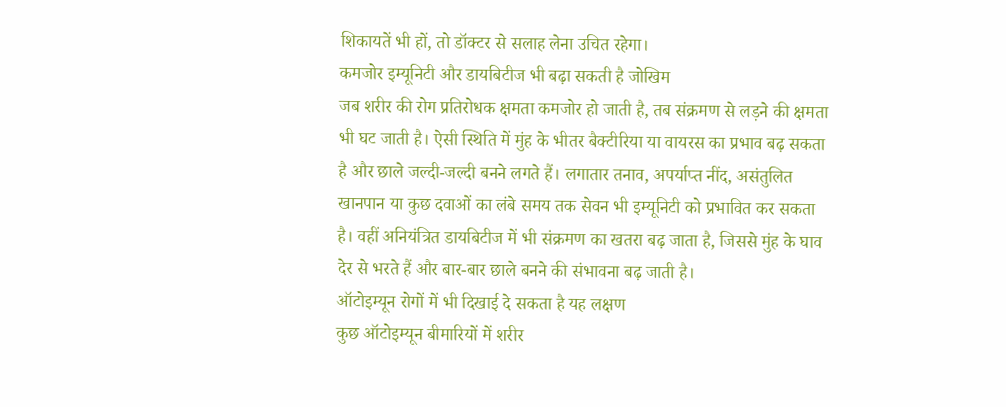शिकायतें भी हों, तो डॉक्टर से सलाह लेना उचित रहेगा।
कमजोर इम्यूनिटी और डायबिटीज भी बढ़ा सकती है जोखिम
जब शरीर की रोग प्रतिरोधक क्षमता कमजोर हो जाती है, तब संक्रमण से लड़ने की क्षमता भी घट जाती है। ऐसी स्थिति में मुंह के भीतर बैक्टीरिया या वायरस का प्रभाव बढ़ सकता है और छाले जल्दी-जल्दी बनने लगते हैं। लगातार तनाव, अपर्याप्त नींद, असंतुलित खानपान या कुछ दवाओं का लंबे समय तक सेवन भी इम्यूनिटी को प्रभावित कर सकता है। वहीं अनियंत्रित डायबिटीज में भी संक्रमण का खतरा बढ़ जाता है, जिससे मुंह के घाव देर से भरते हैं और बार-बार छाले बनने की संभावना बढ़ जाती है।
ऑटोइम्यून रोगों में भी दिखाई दे सकता है यह लक्षण
कुछ ऑटोइम्यून बीमारियों में शरीर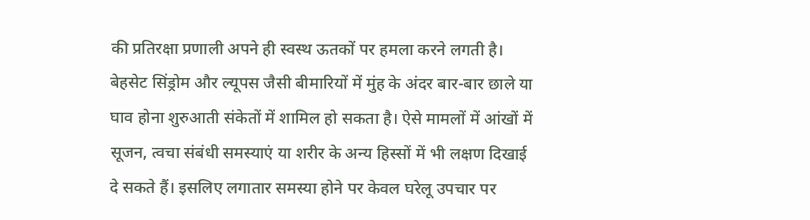की प्रतिरक्षा प्रणाली अपने ही स्वस्थ ऊतकों पर हमला करने लगती है। बेहसेट सिंड्रोम और ल्यूपस जैसी बीमारियों में मुंह के अंदर बार-बार छाले या घाव होना शुरुआती संकेतों में शामिल हो सकता है। ऐसे मामलों में आंखों में सूजन, त्वचा संबंधी समस्याएं या शरीर के अन्य हिस्सों में भी लक्षण दिखाई दे सकते हैं। इसलिए लगातार समस्या होने पर केवल घरेलू उपचार पर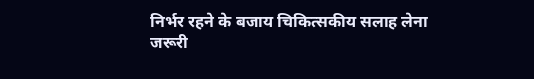निर्भर रहने के बजाय चिकित्सकीय सलाह लेना जरूरी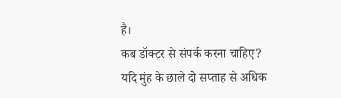है।
कब डॉक्टर से संपर्क करना चाहिए?
यदि मुंह के छाले दो सप्ताह से अधिक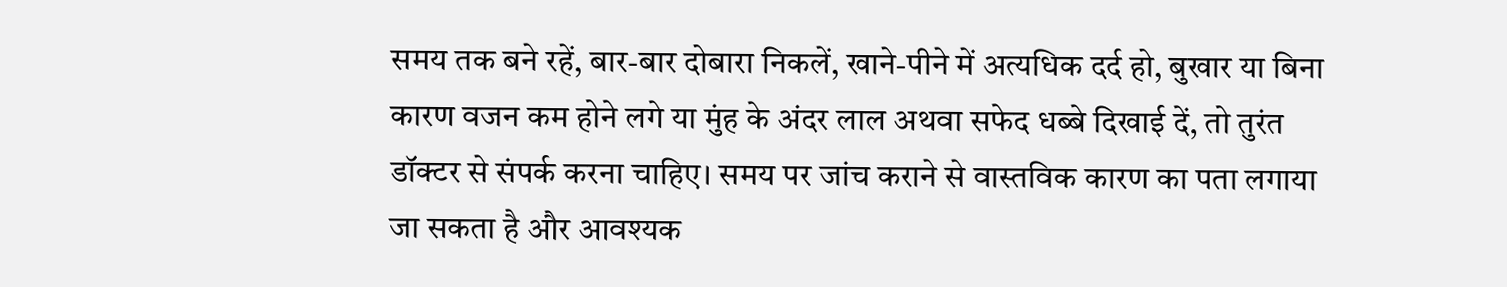समय तक बने रहें, बार-बार दोबारा निकलें, खाने-पीने में अत्यधिक दर्द हो, बुखार या बिना कारण वजन कम होने लगे या मुंह के अंदर लाल अथवा सफेद धब्बे दिखाई दें, तो तुरंत डॉक्टर से संपर्क करना चाहिए। समय पर जांच कराने से वास्तविक कारण का पता लगाया जा सकता है और आवश्यक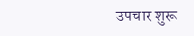उपचार शुरू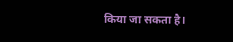किया जा सकता है।